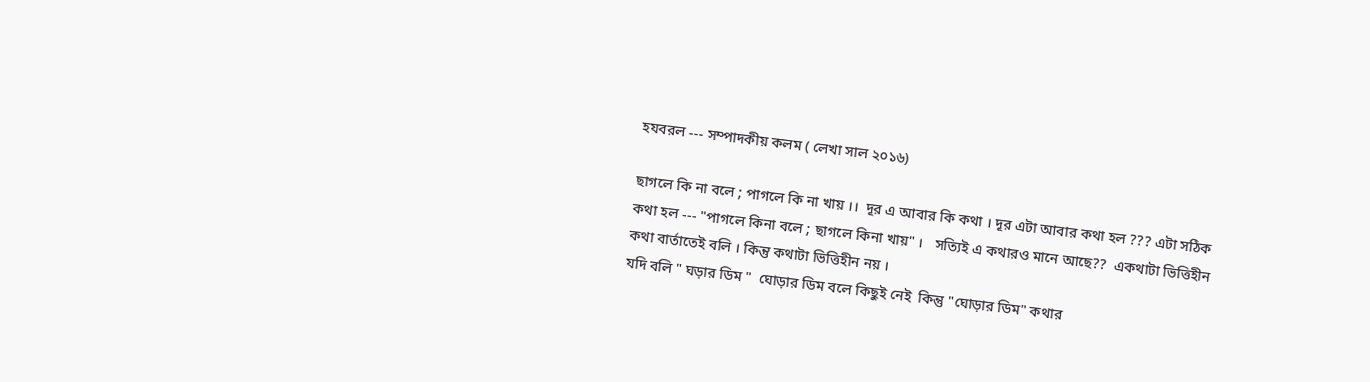হযবরল --- সম্পাদকীয় কলম ( লেখা সাল ২০১৬)

ছাগলে কি না বলে ; পাগলে কি না খায় ।।  দূর এ আবার কি কথা । দূর এটা আবার কথা হল ??? এটা সঠিক কথা হল --- "পাগলে কিনা বলে ; ছাগলে কিনা খায়" ।   সত্যিই এ কথারও মানে আছে??  একথাটা ভিত্তিহীন কথা বার্তাতেই বলি । কিন্তু কথাটা ভিত্তিহীন নয় ।
যদি বলি " ঘড়ার ডিম "  ঘোড়ার ডিম বলে কিছুই নেই  কিন্তু "ঘোড়ার ডিম" কথার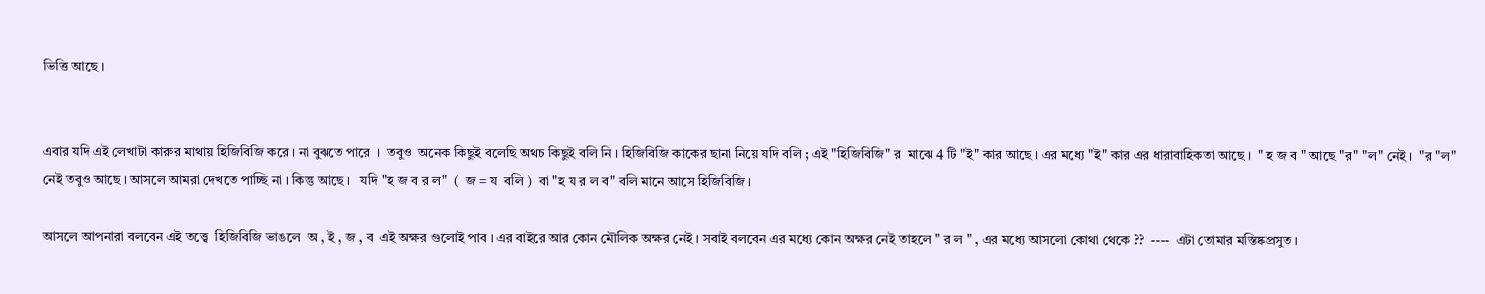ভিত্তি আছে ।


এবার যদি এই লেখাটা কারুর মাথায় হিজিবিজি করে । না বুঝতে পারে  ।  তবুও  অনেক কিছুই বলেছি অথচ কিছুই বলি নি । হিজিবিজি কাকের ছানা নিয়ে যদি বলি ; এই "হিজিবিজি" র  মাঝে 4 টি "ই" কার আছে । এর মধ্যে "ই" কার এর ধারাবাহিকতা আছে ।  " হ জ ব " আছে "র" "ল" নেই ।  "র "ল" নেই তবুও আছে । আসলে আমরা দেখতে পাচ্ছি না । কিন্তু আছে ।   যদি "হ জ ব র ল"  (  জ = য  বলি )  বা "হ য র ল ব" বলি মানে আসে হিজিবিজি ।

আসলে আপনারা বলবেন এই তত্ত্বে  হিজিবিজি ভাঙলে  অ , ই , জ , ব  এই অক্ষর গুলোই পাব । এর বাইরে আর কোন মৌলিক অক্ষর নেই । সবাই বলবেন এর মধ্যে কোন অক্ষর নেই তাহলে " র ল " , এর মধ্যে আসলো কোথা থেকে ??  ----  এটা তোমার মস্তিষ্কপ্রসুত ।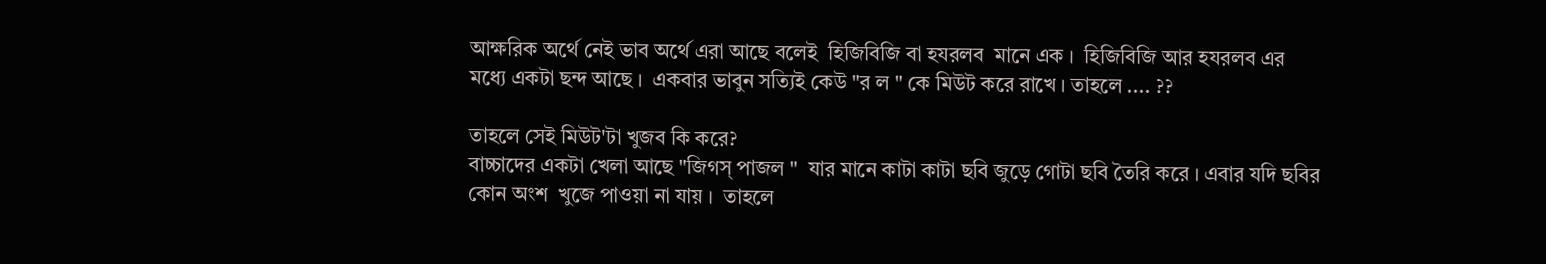আক্ষরিক অর্থে নেই ভাব অর্থে এরা আছে বলেই  হিজিবিজি বা হযরলব  মানে এক ।  হিজিবিজি আর হযরলব এর মধ্যে একটা ছন্দ আছে ।  একবার ভাবুন সত্যিই কেউ "র ল " কে মিউট করে রাখে । তাহলে .... ??

তাহলে সেই মিউট'টা খুজব কি করে?
বাচ্চাদের একটা খেলা আছে "জিগস্ পাজল "  যার মানে কাটা কাটা ছবি জুড়ে গোটা ছবি তৈরি করে । এবার যদি ছবির কোন অংশ  খুজে পাওয়া না যায় ।  তাহলে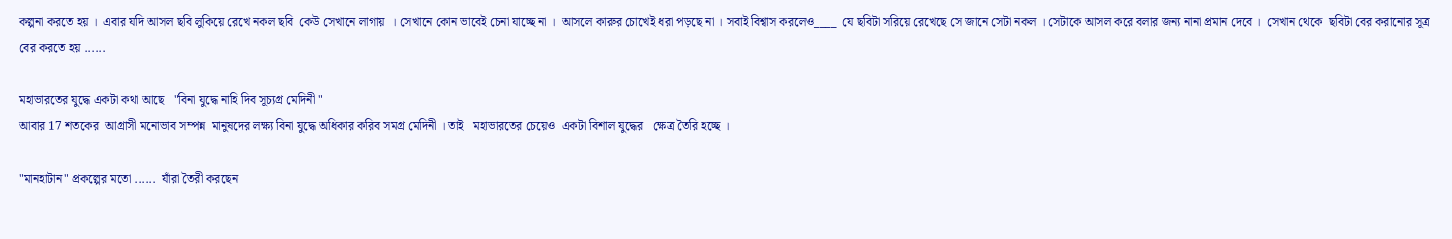কল্পনা করতে হয় ।  এবার যদি আসল ছবি লুকিয়ে রেখে নকল ছবি  কেউ সেখানে লাগায়  । সেখানে কোন ভাবেই চেনা যাচ্ছে না ।  আসলে কারুর চোখেই ধরা পড়ছে না । সবাই বিশ্বাস করলেও____  যে ছবিটা সরিয়ে রেখেছে সে জানে সেটা নকল । সেটাকে আসল করে বলার জন্য নানা প্রমান দেবে ।  সেখান থেকে  ছবিটা বের করানোর সূত্র বের করতে হয় ......

মহাভারতের যুদ্ধে একটা কথা আছে   "বিনা যুদ্ধে নাহি দিব সূচ্যগ্র মেদিনী "
আবার 17 শতকের  আগ্রাসী মনোভাব সম্পন্ন  মানুষদের লক্ষ্য বিনা যুদ্ধে অধিকার করিব সমগ্র মেদিনী । তাই   মহাভারতের চেয়েও  একটা বিশাল যুদ্ধের   ক্ষেত্র তৈরি হচ্ছে ।

"মানহাটান" প্রকল্পের মতো ......  যাঁরা তৈরী করছেন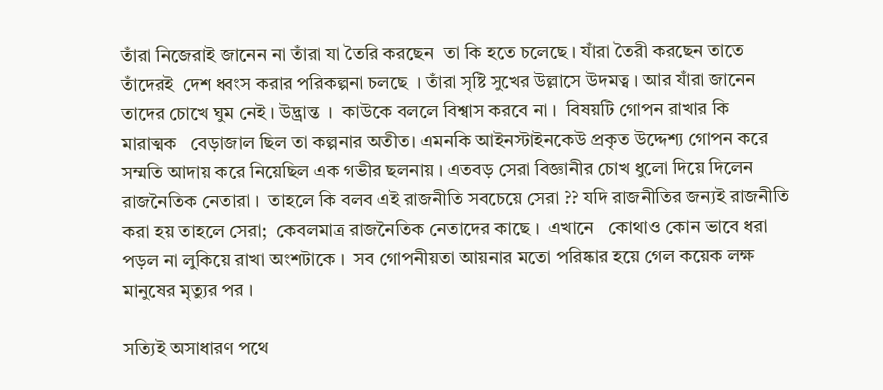তাঁরা নিজেরাই জানেন না তাঁরা যা তৈরি করছেন  তা কি হতে চলেছে । যাঁরা তৈরী করছেন তাতে তাঁদেরই  দেশ ধ্বংস করার পরিকল্পনা চলছে  । তাঁরা সৃষ্টি সুখের উল্লাসে উদমত্ব । আর যাঁরা জানেন তাদের চোখে ঘুম নেই । উদ্ভ্রান্ত  ।  কাউকে বললে বিশ্বাস করবে না ।  বিষয়টি গোপন রাখার কি মারাত্মক   বেড়াজাল ছিল তা কল্পনার অতীত। এমনকি আইনস্টাইনকেউ প্রকৃত উদ্দেশ্য গোপন করে সম্মতি আদায় করে নিয়েছিল এক গভীর ছলনায় । এতবড় সেরা বিজ্ঞানীর চোখ ধুলো দিয়ে দিলেন রাজনৈতিক নেতারা ।  তাহলে কি বলব এই রাজনীতি সবচেয়ে সেরা ?? যদি রাজনীতির জন্যই রাজনীতি করা হয় তাহলে সেরা;  কেবলমাত্র রাজনৈতিক নেতাদের কাছে ।  এখানে   কোথাও কোন ভাবে ধরা পড়ল না লুকিয়ে রাখা অংশটাকে ।  সব গোপনীয়তা আয়নার মতো পরিষ্কার হয়ে গেল কয়েক লক্ষ মানুষের মৃত্যুর পর ।

সত্যিই অসাধারণ পথে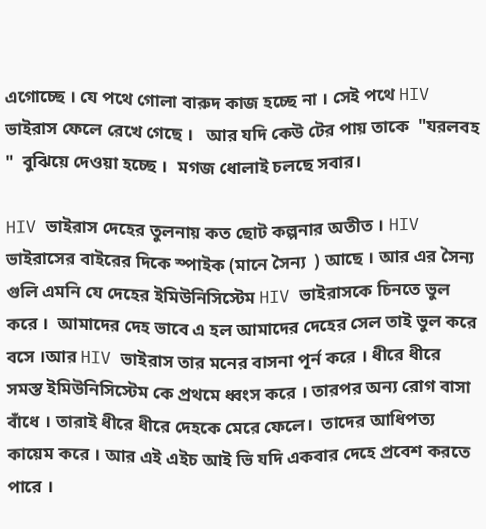এগোচ্ছে । যে পথে গোলা বারুদ কাজ হচ্ছে না । সেই পথে HIV ভাইরাস ফেলে রেখে গেছে ।   আর যদি কেউ টের পায় তাকে  "যরলবহ "  বুঝিয়ে দেওয়া হচ্ছে ।  মগজ ধোলাই চলছে সবার।

HIV ভাইরাস দেহের তুলনায় কত ছোট কল্পনার অতীত । HIV ভাইরাসের বাইরের দিকে স্পাইক (মানে সৈন্য  ) আছে । আর এর সৈন্য গুলি এমনি যে দেহের ইমিউনিসিস্টেম HIV ভাইরাসকে চিনতে ভুল করে ।  আমাদের দেহ ভাবে এ হল আমাদের দেহের সেল তাই ভুল করে বসে ।আর HIV ভাইরাস তার মনের বাসনা পূর্ন করে । ধীরে ধীরে সমস্ত ইমিউনিসিস্টেম কে প্রথমে ধ্বংস করে । তারপর অন্য রোগ বাসা বাঁধে । তারাই ধীরে ধীরে দেহকে মেরে ফেলে।  তাদের আধিপত্য কায়েম করে । আর এই এইচ আই ভি যদি একবার দেহে প্রবেশ করতে পারে ।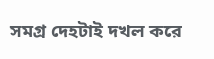সমগ্র দেহটাই দখল করে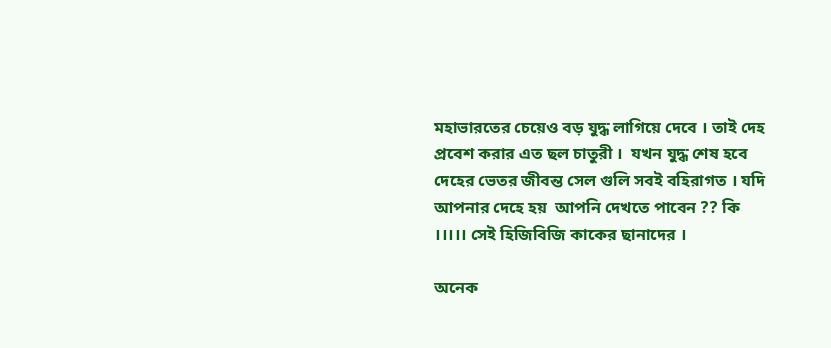মহাভারতের চেয়েও বড় যুদ্ধ লাগিয়ে দেবে । তাই দেহ প্রবেশ করার এত ছল চাতুরী ।  যখন যুদ্ধ শেষ হবে দেহের ভেতর জীবন্ত সেল গুলি সবই বহিরাগত । যদি আপনার দেহে হয়  আপনি দেখতে পাবেন ?? কি ।।।।। সেই হিজিবিজি কাকের ছানাদের ।

অনেক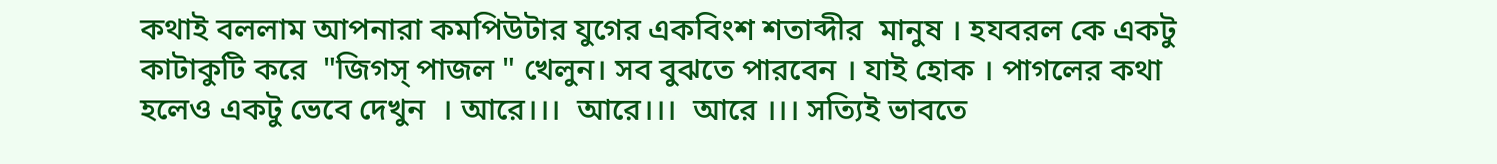কথাই বললাম আপনারা কমপিউটার যুগের একবিংশ শতাব্দীর  মানুষ । হযবরল কে একটু  কাটাকুটি করে  "জিগস্ পাজল " খেলুন। সব বুঝতে পারবেন । যাই হোক । পাগলের কথা হলেও একটু ভেবে দেখুন  । আরে।।।  আরে।।।  আরে ।।। সত্যিই ভাবতে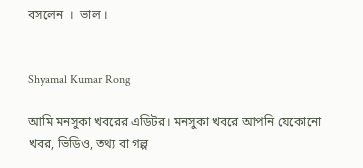বসলেন  ।  ভাল ।


Shyamal Kumar Rong

আমি মনসুকা খবরের এডিটর। মনসুকা খবরে আপনি যেকোনো খবর, ভিডিও, তথ্য বা গল্প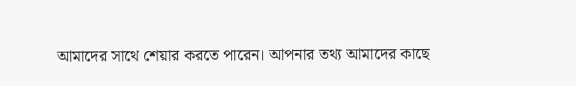আমাদের সাথে শেয়ার করতে পারেন। আপনার তথ্য আমাদের কাছে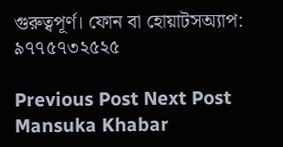গুরুত্বপূর্ণ। ফোন বা হোয়াটসঅ্যাপ: ৯৭৭৫৭৩২৫২৫

Previous Post Next Post
Mansuka Khabar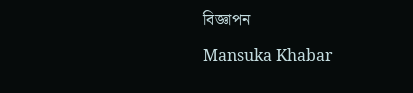বিজ্ঞাপন

Mansuka Khabar